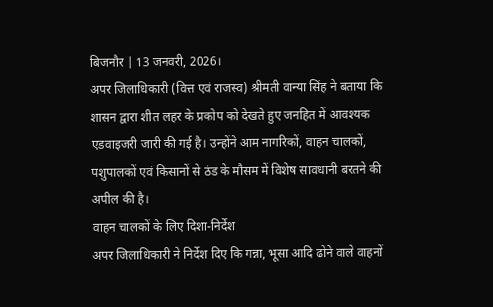बिजनौर | 13 जनवरी, 2026।
अपर जिलाधिकारी (वित्त एवं राजस्व) श्रीमती वान्या सिंह ने बताया कि शासन द्वारा शीत लहर के प्रकोप को देखते हुए जनहित में आवश्यक एडवाइजरी जारी की गई है। उन्होंने आम नागरिकों, वाहन चालकों, पशुपालकों एवं किसानों से ठंड के मौसम में विशेष सावधानी बरतने की अपील की है।
वाहन चालकों के लिए दिशा-निर्देश
अपर जिलाधिकारी ने निर्देश दिए कि गन्ना, भूसा आदि ढोने वाले वाहनों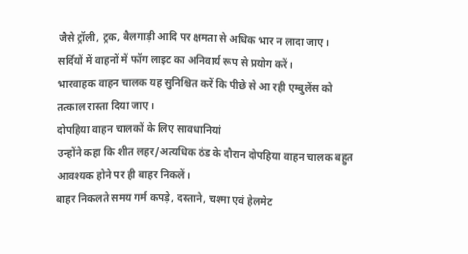जैसे ट्रॉली, ट्रक, बैलगाड़ी आदि पर क्षमता से अधिक भार न लादा जाए।
सर्दियों में वाहनों में फॉग लाइट का अनिवार्य रूप से प्रयोग करें।
भारवाहक वाहन चालक यह सुनिश्चित करें कि पीछे से आ रही एम्बुलेंस को तत्काल रास्ता दिया जाए।
दोपहिया वाहन चालकों के लिए सावधानियां
उन्होंने कहा कि शीत लहर/अत्यधिक ठंड के दौरान दोपहिया वाहन चालक बहुत आवश्यक होने पर ही बाहर निकलें।
बाहर निकलते समय गर्म कपड़े, दस्ताने, चश्मा एवं हेलमेट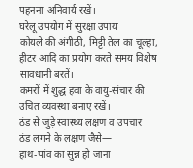पहनना अनिवार्य रखें।
घरेलू उपयोग में सुरक्षा उपाय
कोयले की अंगीठी, मिट्टी तेल का चूल्हा, हीटर आदि का प्रयोग करते समय विशेष सावधानी बरतें।
कमरों में शुद्ध हवा के वायु-संचार की उचित व्यवस्था बनाए रखें।
ठंड से जुड़े स्वास्थ्य लक्षण व उपचार
ठंड लगने के लक्षण जैसे—
हाथ-पांव का सुन्न हो जाना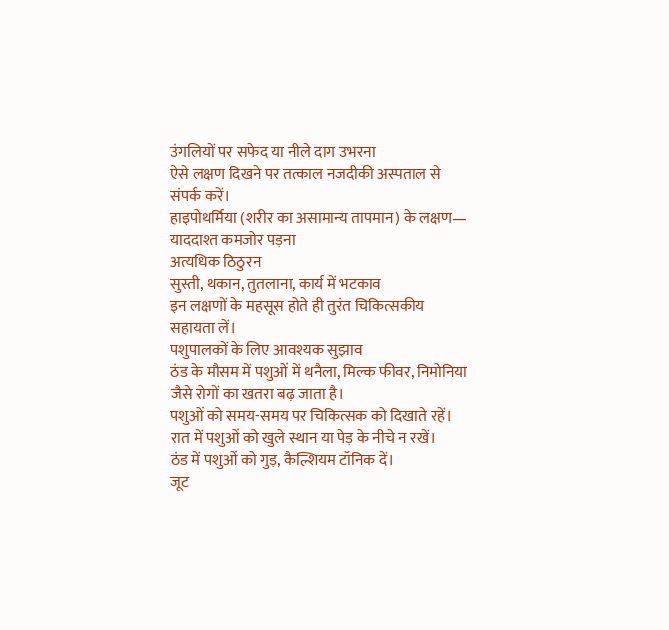उंगलियों पर सफेद या नीले दाग उभरना
ऐसे लक्षण दिखने पर तत्काल नजदीकी अस्पताल से संपर्क करें।
हाइपोथर्मिया (शरीर का असामान्य तापमान) के लक्षण—
याददाश्त कमजोर पड़ना
अत्यधिक ठिठुरन
सुस्ती, थकान, तुतलाना, कार्य में भटकाव
इन लक्षणों के महसूस होते ही तुरंत चिकित्सकीय सहायता लें।
पशुपालकों के लिए आवश्यक सुझाव
ठंड के मौसम में पशुओं में थनैला, मिल्क फीवर, निमोनिया जैसे रोगों का खतरा बढ़ जाता है।
पशुओं को समय-समय पर चिकित्सक को दिखाते रहें।
रात में पशुओं को खुले स्थान या पेड़ के नीचे न रखें।
ठंड में पशुओं को गुड़, कैल्शियम टॉनिक दें।
जूट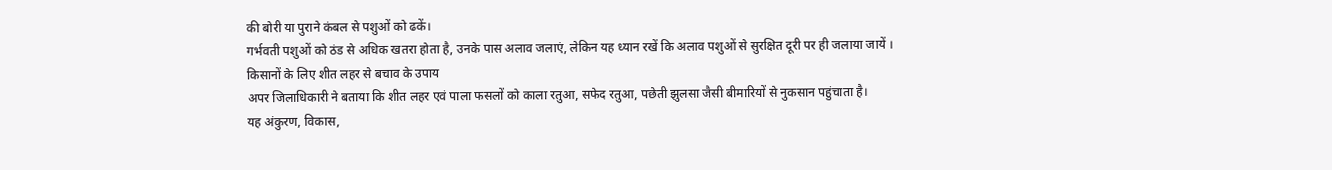की बोरी या पुराने कंबल से पशुओं को ढकें।
गर्भवती पशुओं को ठंड से अधिक खतरा होता है, उनके पास अलाव जलाएं, लेकिन यह ध्यान रखें कि अलाव पशुओं से सुरक्षित दूरी पर ही जलाया जायें ।
किसानों के लिए शीत लहर से बचाव के उपाय
अपर जिलाधिकारी ने बताया कि शीत लहर एवं पाला फसलों को काला रतुआ, सफेद रतुआ, पछेती झुलसा जैसी बीमारियों से नुकसान पहुंचाता है।
यह अंकुरण, विकास,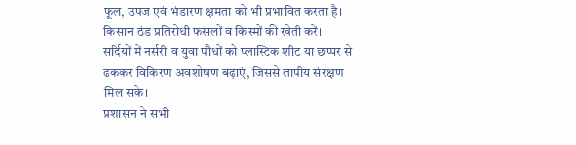फूल, उपज एवं भंडारण क्षमता को भी प्रभावित करता है।
किसान ठंड प्रतिरोधी फसलों व किस्मों की खेती करें।
सर्दियों में नर्सरी व युवा पौधों को प्लास्टिक शीट या छप्पर से ढककर विकिरण अवशोषण बढ़ाएं, जिससे तापीय संरक्षण मिल सके।
प्रशासन ने सभी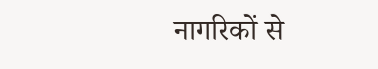नागरिकों से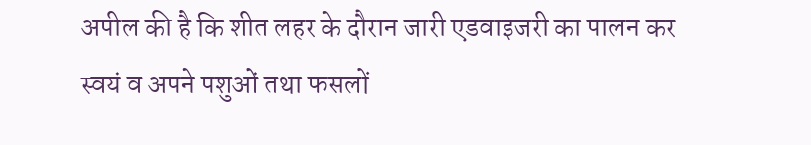अपील की है कि शीत लहर के दौरान जारी एडवाइजरी का पालन कर स्वयं व अपने पशुओं तथा फसलों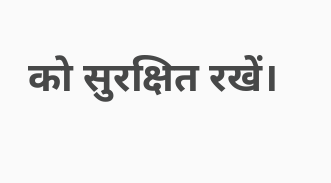को सुरक्षित रखें।